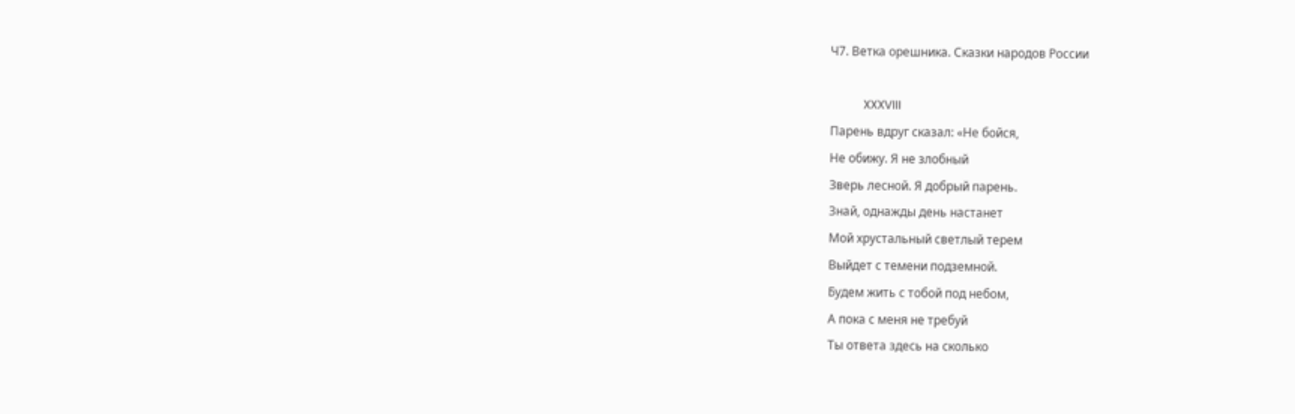Ч7. Ветка орешника. Сказки народов России

           XXXVIII
Парень вдруг сказал: «Не бойся,
Не обижу. Я не злобный
Зверь лесной. Я добрый парень.
Знай, однажды день настанет
Мой хрустальный светлый терем
Выйдет с темени подземной.
Будем жить с тобой под небом,
А пока с меня не требуй
Ты ответа здесь на сколько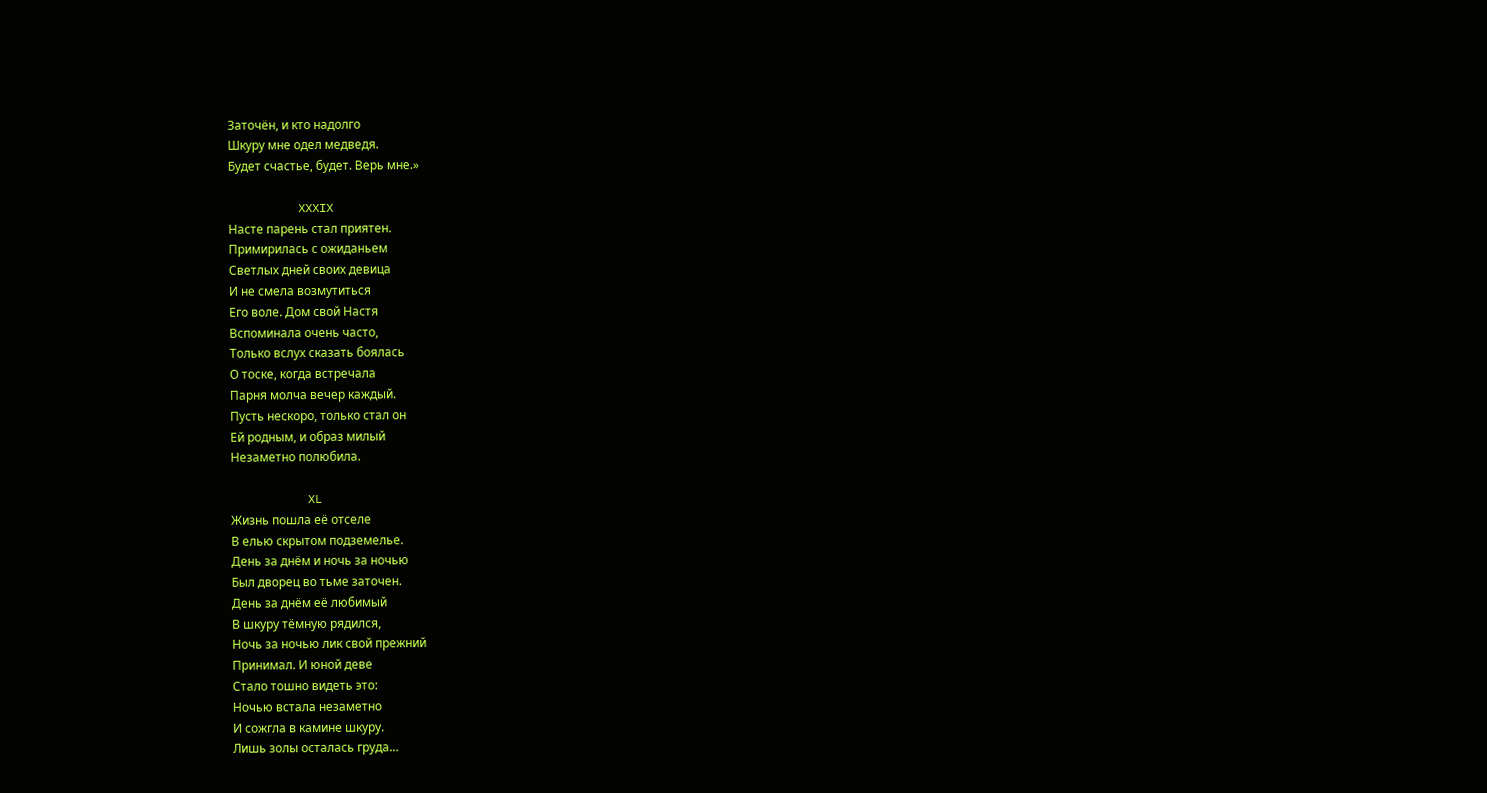Заточён, и кто надолго
Шкуру мне одел медведя.
Будет счастье, будет. Верь мне.»

          XXXIX
Насте парень стал приятен.
Примирилась с ожиданьем
Светлых дней своих девица
И не смела возмутиться
Его воле. Дом свой Настя
Вспоминала очень часто,
Только вслух сказать боялась
О тоске, когда встречала
Парня молча вечер каждый.
Пусть нескоро, только стал он
Ей родным, и образ милый
Незаметно полюбила.

           XL
Жизнь пошла её отселе
В елью скрытом подземелье.
День за днём и ночь за ночью
Был дворец во тьме заточен.
День за днём её любимый
В шкуру тёмную рядился,
Ночь за ночью лик свой прежний
Принимал. И юной деве
Стало тошно видеть это:
Ночью встала незаметно
И сожгла в камине шкуру.
Лишь золы осталась груда…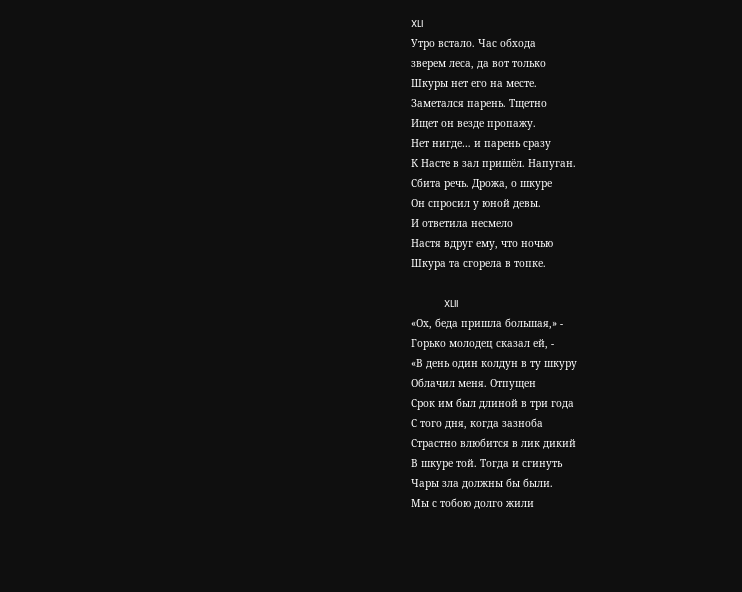XLI
Утро встало. Час обхода
зверем леса, да вот только
Шкуры нет его на месте.
Заметался парень. Тщетно
Ищет он везде пропажу.
Нет нигде… и парень сразу
К Насте в зал пришёл. Напуган.
Сбита речь. Дрожа, о шкуре
Он спросил у юной девы.
И ответила несмело
Настя вдруг ему, что ночью
Шкура та сгорела в топке.

           XLII
«Ох, беда пришла большая,» -
Горько молодец сказал ей, -
«В день один колдун в ту шкуру
Облачил меня. Отпущен
Срок им был длиной в три года
С того дня, когда зазноба
Страстно влюбится в лик дикий
В шкуре той. Тогда и сгинуть
Чары зла должны бы были.
Мы с тобою долго жили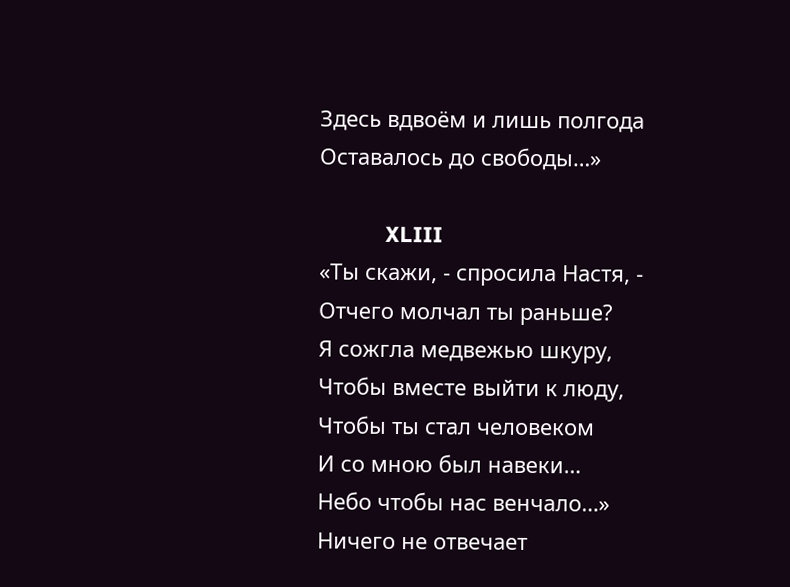Здесь вдвоём и лишь полгода
Оставалось до свободы…»

           XLIII
«Ты скажи, - спросила Настя, -
Отчего молчал ты раньше?
Я сожгла медвежью шкуру,
Чтобы вместе выйти к люду,
Чтобы ты стал человеком
И со мною был навеки…
Небо чтобы нас венчало…»
Ничего не отвечает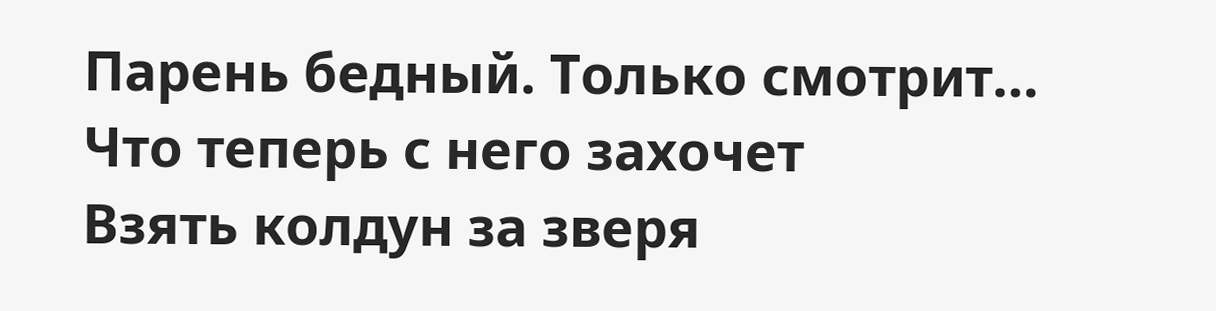Парень бедный. Только смотрит…
Что теперь с него захочет
Взять колдун за зверя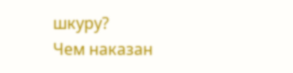шкуру?
Чем наказан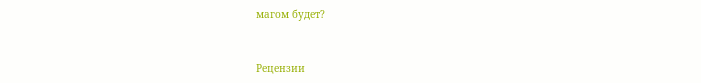магом будет?


Рецензии